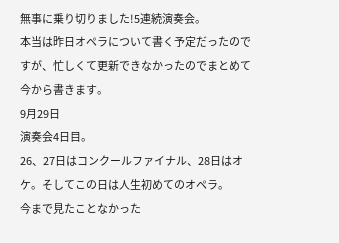無事に乗り切りました!5連続演奏会。
本当は昨日オペラについて書く予定だったのですが、忙しくて更新できなかったのでまとめて今から書きます。
9月29日
演奏会4日目。
26、27日はコンクールファイナル、28日はオケ。そしてこの日は人生初めてのオペラ。
今まで見たことなかった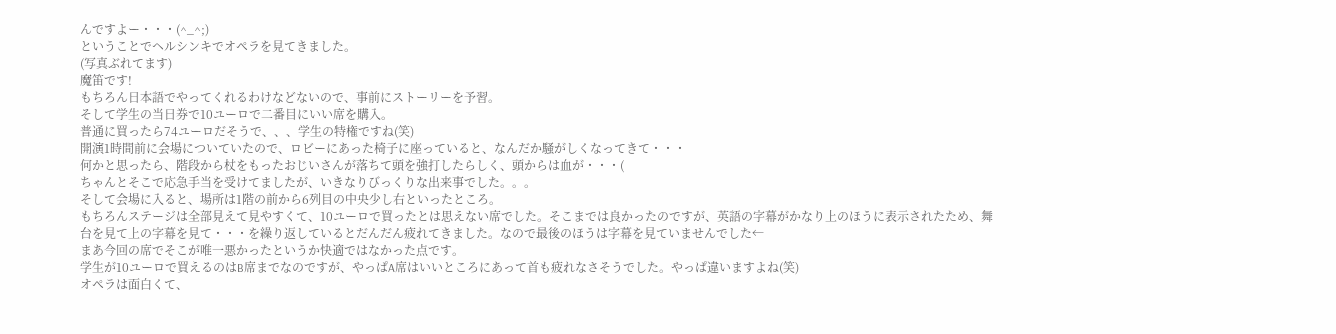んですよー・・・(^_^;)
ということでヘルシンキでオペラを見てきました。
(写真ぶれてます)
魔笛です!
もちろん日本語でやってくれるわけなどないので、事前にストーリーを予習。
そして学生の当日券で10ユーロで二番目にいい席を購入。
普通に買ったら74ユーロだそうで、、、学生の特権ですね(笑)
開演1時間前に会場についていたので、ロビーにあった椅子に座っていると、なんだか騒がしくなってきて・・・
何かと思ったら、階段から杖をもったおじいさんが落ちて頭を強打したらしく、頭からは血が・・・(
ちゃんとそこで応急手当を受けてましたが、いきなりびっくりな出来事でした。。。
そして会場に入ると、場所は1階の前から6列目の中央少し右といったところ。
もちろんステージは全部見えて見やすくて、10ユーロで買ったとは思えない席でした。そこまでは良かったのですが、英語の字幕がかなり上のほうに表示されたため、舞台を見て上の字幕を見て・・・を繰り返しているとだんだん疲れてきました。なので最後のほうは字幕を見ていませんでした←
まあ今回の席でそこが唯一悪かったというか快適ではなかった点です。
学生が10ユーロで買えるのはB席までなのですが、やっぱA席はいいところにあって首も疲れなさそうでした。やっぱ違いますよね(笑)
オペラは面白くて、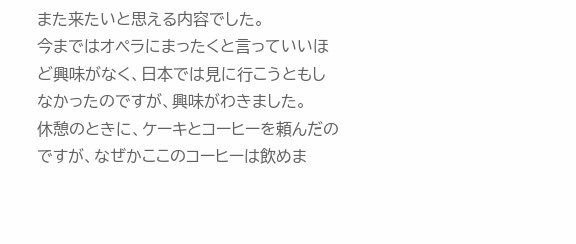また来たいと思える内容でした。
今まではオペラにまったくと言っていいほど興味がなく、日本では見に行こうともしなかったのですが、興味がわきました。
休憩のときに、ケーキとコーヒーを頼んだのですが、なぜかここのコーヒーは飲めま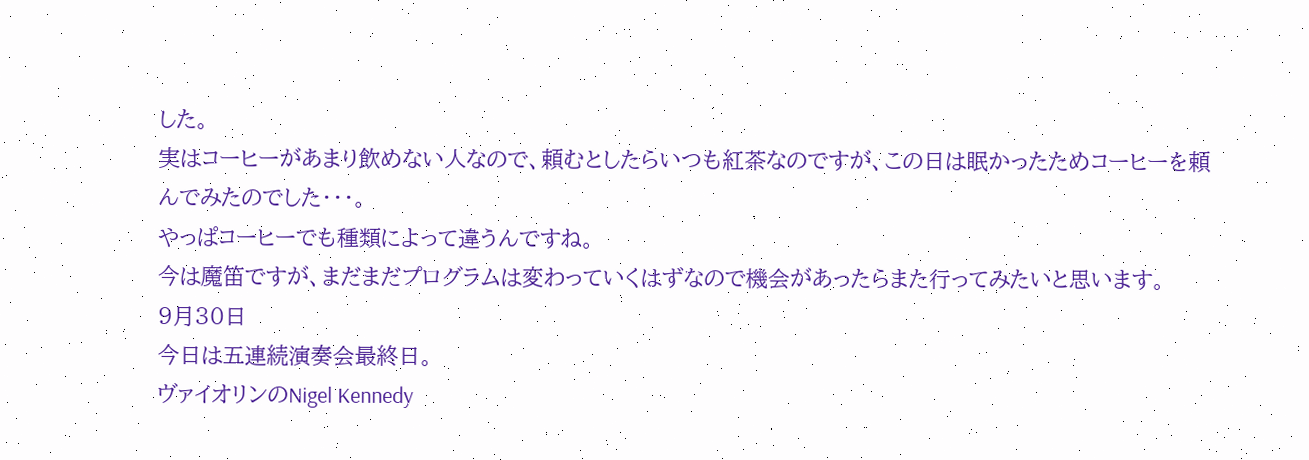した。
実はコーヒーがあまり飲めない人なので、頼むとしたらいつも紅茶なのですが、この日は眠かったためコーヒーを頼んでみたのでした・・・。
やっぱコーヒーでも種類によって違うんですね。
今は魔笛ですが、まだまだプログラムは変わっていくはずなので機会があったらまた行ってみたいと思います。
9月30日
今日は五連続演奏会最終日。
ヴァイオリンのNigel Kennedy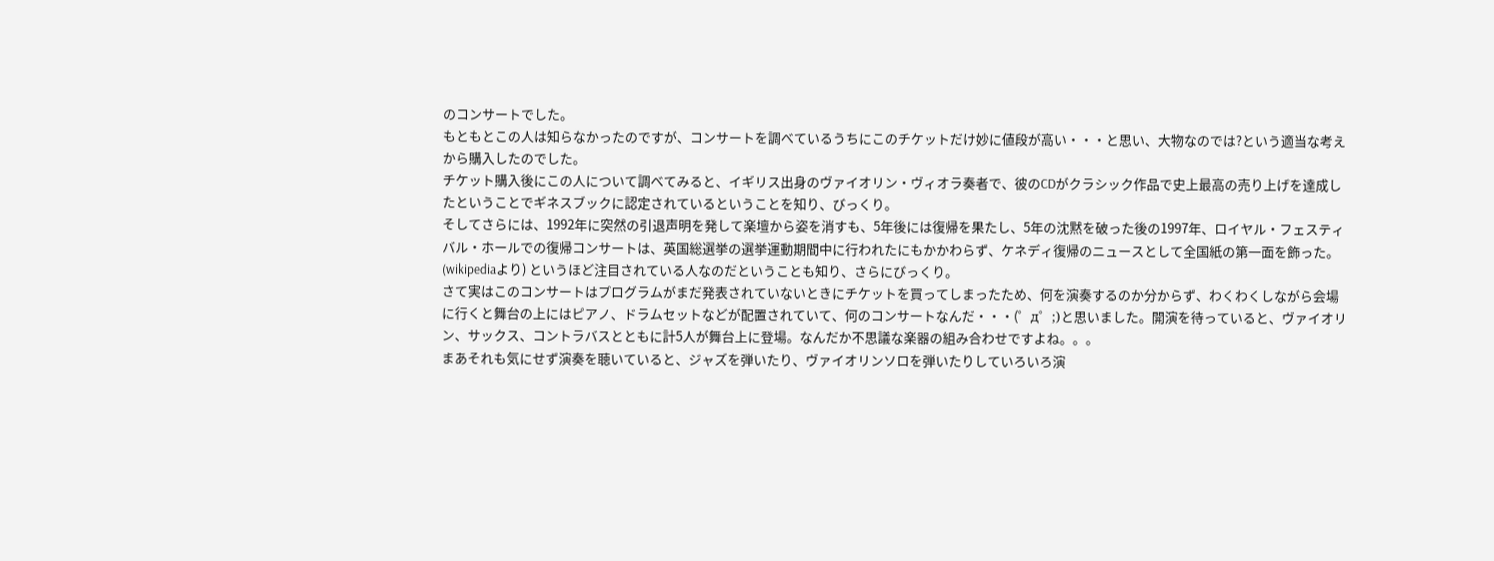のコンサートでした。
もともとこの人は知らなかったのですが、コンサートを調べているうちにこのチケットだけ妙に値段が高い・・・と思い、大物なのでは?という適当な考えから購入したのでした。
チケット購入後にこの人について調べてみると、イギリス出身のヴァイオリン・ヴィオラ奏者で、彼のCDがクラシック作品で史上最高の売り上げを達成したということでギネスブックに認定されているということを知り、びっくり。
そしてさらには、1992年に突然の引退声明を発して楽壇から姿を消すも、5年後には復帰を果たし、5年の沈黙を破った後の1997年、ロイヤル・フェスティバル・ホールでの復帰コンサートは、英国総選挙の選挙運動期間中に行われたにもかかわらず、ケネディ復帰のニュースとして全国紙の第一面を飾った。(wikipediaより) というほど注目されている人なのだということも知り、さらにびっくり。
さて実はこのコンサートはプログラムがまだ発表されていないときにチケットを買ってしまったため、何を演奏するのか分からず、わくわくしながら会場に行くと舞台の上にはピアノ、ドラムセットなどが配置されていて、何のコンサートなんだ・・・(゜д゜;)と思いました。開演を待っていると、ヴァイオリン、サックス、コントラバスとともに計5人が舞台上に登場。なんだか不思議な楽器の組み合わせですよね。。。
まあそれも気にせず演奏を聴いていると、ジャズを弾いたり、ヴァイオリンソロを弾いたりしていろいろ演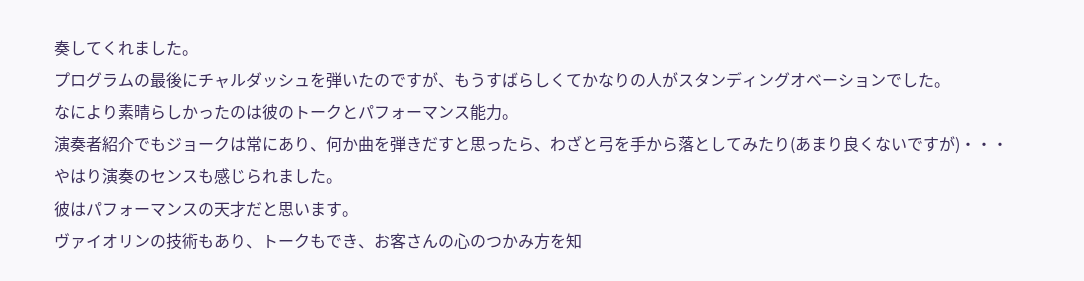奏してくれました。
プログラムの最後にチャルダッシュを弾いたのですが、もうすばらしくてかなりの人がスタンディングオベーションでした。
なにより素晴らしかったのは彼のトークとパフォーマンス能力。
演奏者紹介でもジョークは常にあり、何か曲を弾きだすと思ったら、わざと弓を手から落としてみたり(あまり良くないですが)・・・
やはり演奏のセンスも感じられました。
彼はパフォーマンスの天才だと思います。
ヴァイオリンの技術もあり、トークもでき、お客さんの心のつかみ方を知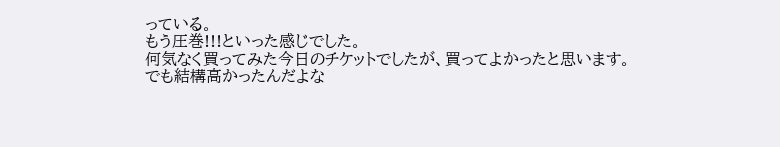っている。
もう圧巻!!!といった感じでした。
何気なく買ってみた今日のチケットでしたが、買ってよかったと思います。
でも結構高かったんだよな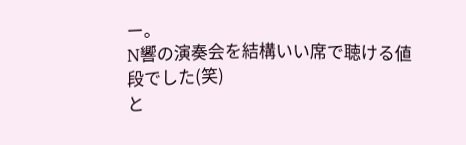ー。
N響の演奏会を結構いい席で聴ける値段でした(笑)
と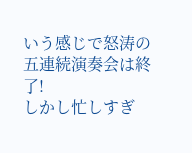いう感じで怒涛の五連続演奏会は終了!
しかし忙しすぎ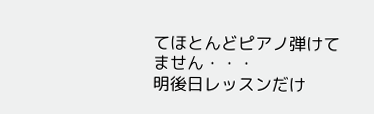てほとんどピアノ弾けてません・・・
明後日レッスンだけ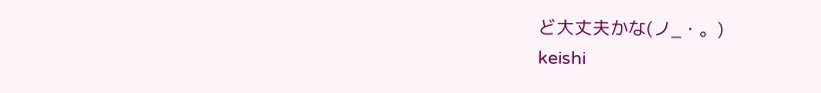ど大丈夫かな(ノ_・。)
keishi